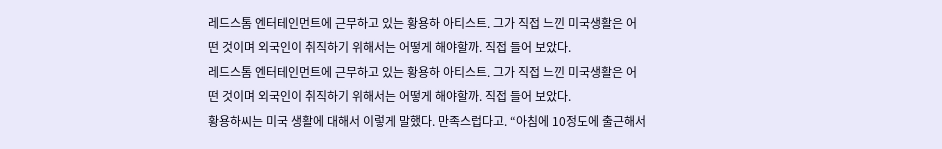레드스톰 엔터테인먼트에 근무하고 있는 황용하 아티스트. 그가 직접 느낀 미국생활은 어떤 것이며 외국인이 취직하기 위해서는 어떻게 해야할까. 직접 들어 보았다.
레드스톰 엔터테인먼트에 근무하고 있는 황용하 아티스트. 그가 직접 느낀 미국생활은 어떤 것이며 외국인이 취직하기 위해서는 어떻게 해야할까. 직접 들어 보았다.
황용하씨는 미국 생활에 대해서 이렇게 말했다. 만족스럽다고. “아침에 10정도에 출근해서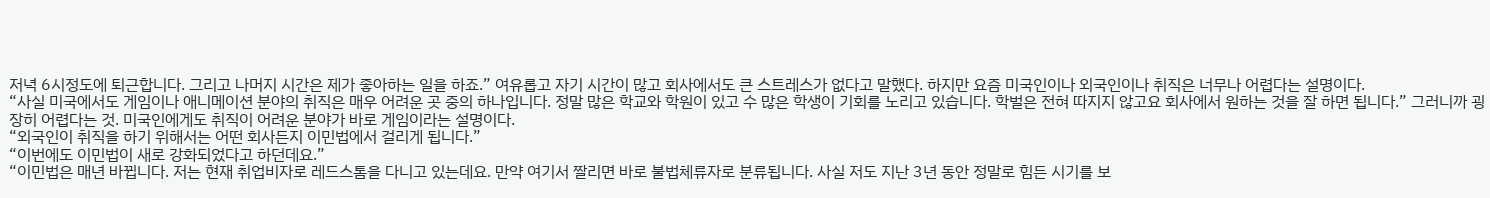저녁 6시정도에 퇴근합니다. 그리고 나머지 시간은 제가 좋아하는 일을 하죠.” 여유롭고 자기 시간이 많고 회사에서도 큰 스트레스가 없다고 말했다. 하지만 요즘 미국인이나 외국인이나 취직은 너무나 어렵다는 설명이다.
“사실 미국에서도 게임이나 애니메이션 분야의 취직은 매우 어려운 곳 중의 하나입니다. 정말 많은 학교와 학원이 있고 수 많은 학생이 기회를 노리고 있습니다. 학벌은 전혀 따지지 않고요 회사에서 원하는 것을 잘 하면 됩니다.” 그러니까 굉장히 어렵다는 것. 미국인에게도 취직이 어려운 분야가 바로 게임이라는 설명이다.
“외국인이 취직을 하기 위해서는 어떤 회사든지 이민법에서 걸리게 됩니다.”
“이번에도 이민법이 새로 강화되었다고 하던데요.”
“이민법은 매년 바뀝니다. 저는 현재 취업비자로 레드스톰을 다니고 있는데요. 만약 여기서 짤리면 바로 불법체류자로 분류됩니다. 사실 저도 지난 3년 동안 정말로 힘든 시기를 보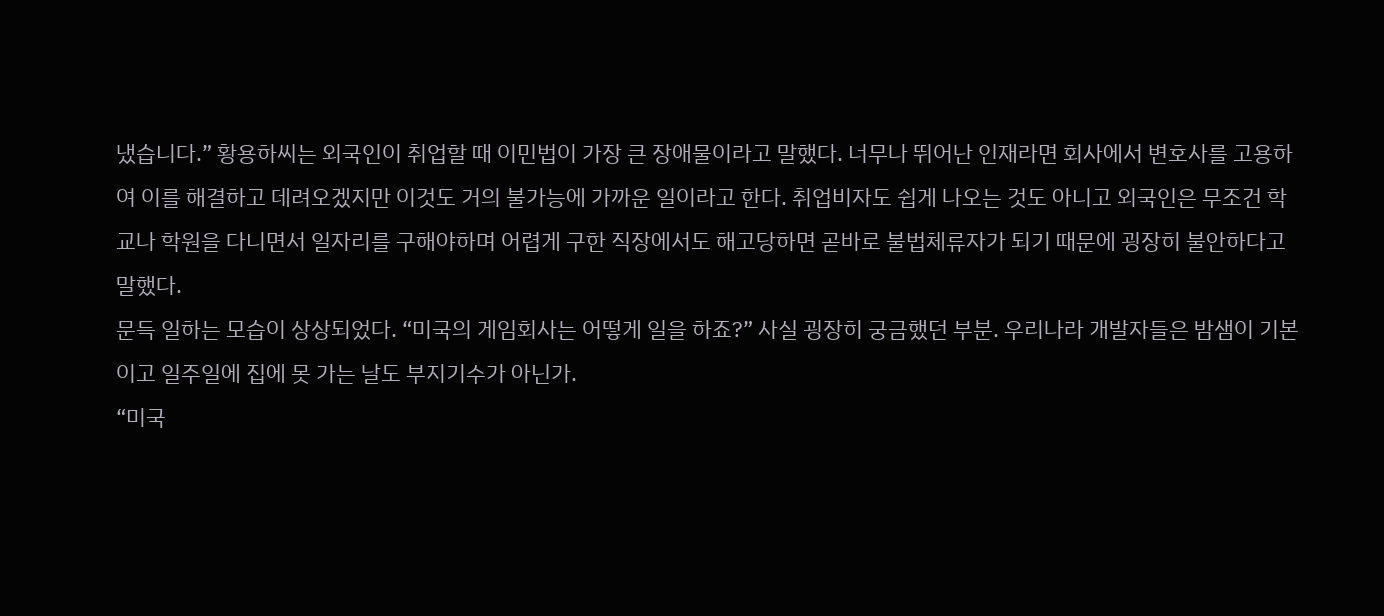냈습니다.” 황용하씨는 외국인이 취업할 때 이민법이 가장 큰 장애물이라고 말했다. 너무나 뛰어난 인재라면 회사에서 변호사를 고용하여 이를 해결하고 데려오겠지만 이것도 거의 불가능에 가까운 일이라고 한다. 취업비자도 쉽게 나오는 것도 아니고 외국인은 무조건 학교나 학원을 다니면서 일자리를 구해야하며 어렵게 구한 직장에서도 해고당하면 곧바로 불법체류자가 되기 때문에 굉장히 불안하다고 말했다.
문득 일하는 모습이 상상되었다. “미국의 게임회사는 어떻게 일을 하죠?” 사실 굉장히 궁금했던 부분. 우리나라 개발자들은 밤샘이 기본이고 일주일에 집에 못 가는 날도 부지기수가 아닌가.
“미국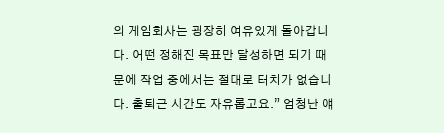의 게임회사는 굉장히 여유있게 돌아갑니다. 어떤 정해진 목표만 달성하면 되기 때문에 작업 중에서는 절대로 터치가 없습니다. 출퇴근 시간도 자유롭고요.” 엄청난 얘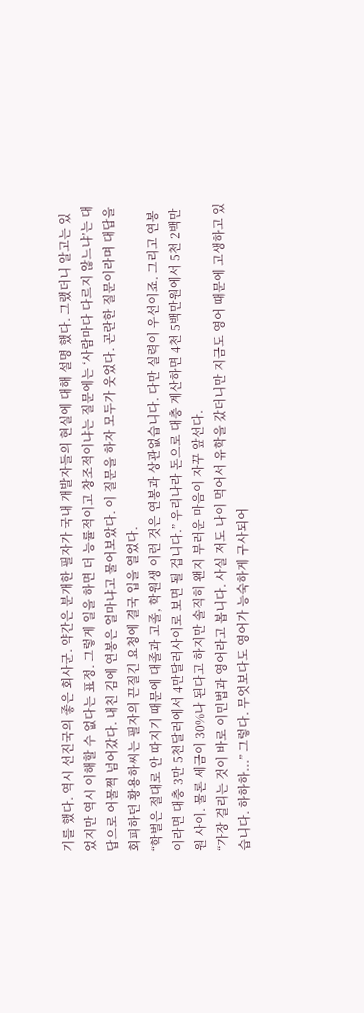기를 했다. 역시 선진국의 좋은 회사군. 약간은 분개한 필자가 국내 개발자들의 현실에 대해 설명 했다. 그랬더니 알고는 있었지만 역시 이해할 수 없다는 표정. 그렇게 일을 하면 더 능률적이고 창조적이냐는 질문에는 ‘사람마다 다르지 않느냐’는 대답으로 어물쩍 넘어갔다. 내친 김에 연봉은 얼마냐고 물어보았다. 이 질문을 하자 모두가 웃었다. 곤란한 질문이라며 대답을 회피하던 황용하씨는 필자의 끈질긴 요청에 결국 입을 열었다.
“학벌은 절대로 안 따지기 때문에 대졸과 고졸, 학원생 이런 것은 연봉과 상관없습니다. 다만 실력이 우선이죠. 그리고 연봉이라면 대충 3만 5천달러에서 4만달러사이로 보면 될 겁니다.” 우리나라 돈으로 대충 계산하면 4천 5백만원에서 5천 2백만원 사이. 물론 세금이 30%나 된다고 하지만 솔직히 왠지 부러운 마음이 자꾸 앞선다.
“가장 걸리는 것이 바로 이민법과 영어라고 봅니다. 사실 저도 나이 먹어서 유학을 갔더니만 지금도 영어 때문에 고생하고 있습니다. 하하하...” 그렇다. 무엇보다도 영어가 능숙하게 구사되어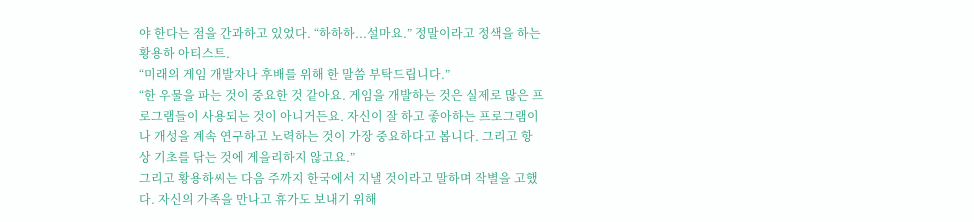야 한다는 점을 간과하고 있었다. “하하하...설마요.” 정말이라고 정색을 하는 황용하 아티스트.
“미래의 게임 개발자나 후배를 위해 한 말씀 부탁드립니다.”
“한 우물을 파는 것이 중요한 것 같아요. 게임을 개발하는 것은 실제로 많은 프로그램들이 사용되는 것이 아니거든요. 자신이 잘 하고 좋아하는 프로그램이나 개성을 계속 연구하고 노력하는 것이 가장 중요하다고 봅니다. 그리고 항상 기초를 닦는 것에 게을리하지 않고요.”
그리고 황용하씨는 다음 주까지 한국에서 지낼 것이라고 말하며 작별을 고했다. 자신의 가족을 만나고 휴가도 보내기 위해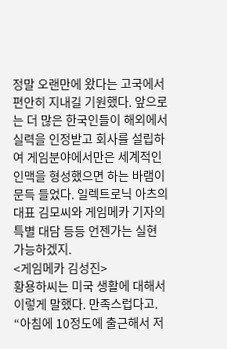정말 오랜만에 왔다는 고국에서 편안히 지내길 기원했다. 앞으로는 더 많은 한국인들이 해외에서 실력을 인정받고 회사를 설립하여 게임분야에서만은 세계적인 인맥을 형성했으면 하는 바램이 문득 들었다. 일렉트로닉 아츠의 대표 김모씨와 게임메카 기자의 특별 대담 등등 언젠가는 실현 가능하겠지.
<게임메카 김성진>
황용하씨는 미국 생활에 대해서 이렇게 말했다. 만족스럽다고. “아침에 10정도에 출근해서 저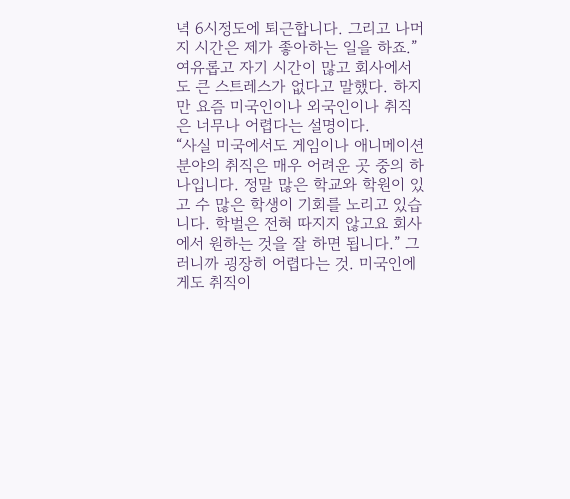녁 6시정도에 퇴근합니다. 그리고 나머지 시간은 제가 좋아하는 일을 하죠.” 여유롭고 자기 시간이 많고 회사에서도 큰 스트레스가 없다고 말했다. 하지만 요즘 미국인이나 외국인이나 취직은 너무나 어렵다는 설명이다.
“사실 미국에서도 게임이나 애니메이션 분야의 취직은 매우 어려운 곳 중의 하나입니다. 정말 많은 학교와 학원이 있고 수 많은 학생이 기회를 노리고 있습니다. 학벌은 전혀 따지지 않고요 회사에서 원하는 것을 잘 하면 됩니다.” 그러니까 굉장히 어렵다는 것. 미국인에게도 취직이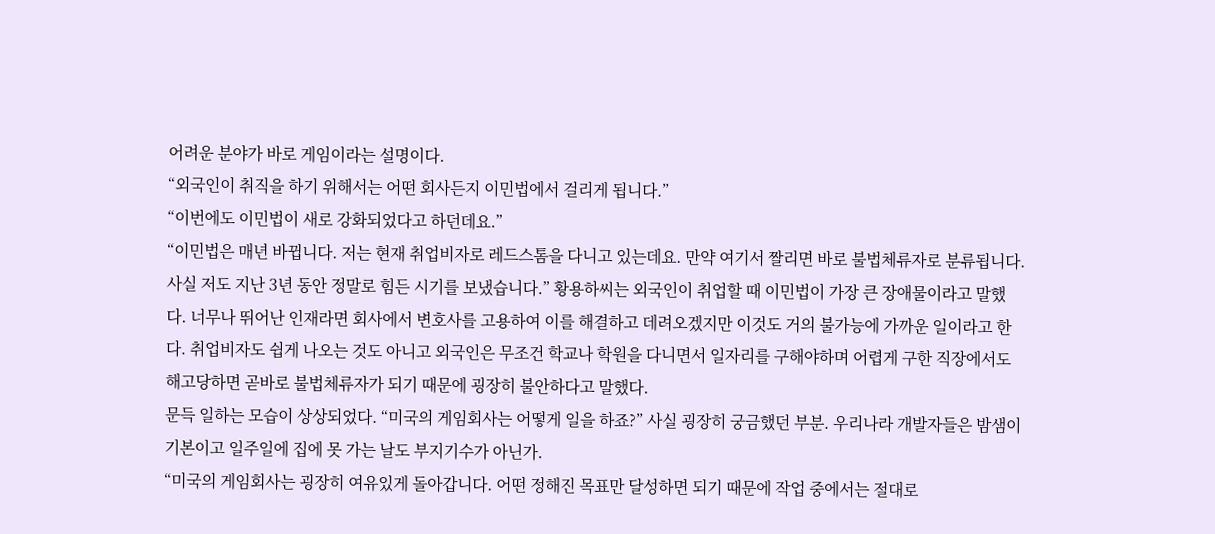어려운 분야가 바로 게임이라는 설명이다.
“외국인이 취직을 하기 위해서는 어떤 회사든지 이민법에서 걸리게 됩니다.”
“이번에도 이민법이 새로 강화되었다고 하던데요.”
“이민법은 매년 바뀝니다. 저는 현재 취업비자로 레드스톰을 다니고 있는데요. 만약 여기서 짤리면 바로 불법체류자로 분류됩니다. 사실 저도 지난 3년 동안 정말로 힘든 시기를 보냈습니다.” 황용하씨는 외국인이 취업할 때 이민법이 가장 큰 장애물이라고 말했다. 너무나 뛰어난 인재라면 회사에서 변호사를 고용하여 이를 해결하고 데려오겠지만 이것도 거의 불가능에 가까운 일이라고 한다. 취업비자도 쉽게 나오는 것도 아니고 외국인은 무조건 학교나 학원을 다니면서 일자리를 구해야하며 어렵게 구한 직장에서도 해고당하면 곧바로 불법체류자가 되기 때문에 굉장히 불안하다고 말했다.
문득 일하는 모습이 상상되었다. “미국의 게임회사는 어떻게 일을 하죠?” 사실 굉장히 궁금했던 부분. 우리나라 개발자들은 밤샘이 기본이고 일주일에 집에 못 가는 날도 부지기수가 아닌가.
“미국의 게임회사는 굉장히 여유있게 돌아갑니다. 어떤 정해진 목표만 달성하면 되기 때문에 작업 중에서는 절대로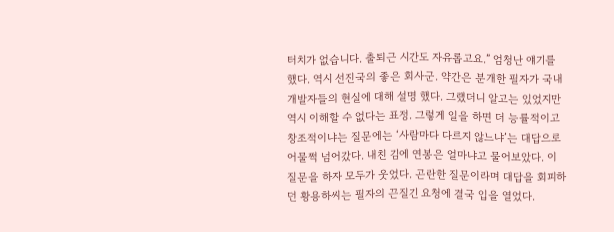터치가 없습니다. 출퇴근 시간도 자유롭고요.” 엄청난 얘기를 했다. 역시 선진국의 좋은 회사군. 약간은 분개한 필자가 국내 개발자들의 현실에 대해 설명 했다. 그랬더니 알고는 있었지만 역시 이해할 수 없다는 표정. 그렇게 일을 하면 더 능률적이고 창조적이냐는 질문에는 ‘사람마다 다르지 않느냐’는 대답으로 어물쩍 넘어갔다. 내친 김에 연봉은 얼마냐고 물어보았다. 이 질문을 하자 모두가 웃었다. 곤란한 질문이라며 대답을 회피하던 황용하씨는 필자의 끈질긴 요청에 결국 입을 열었다.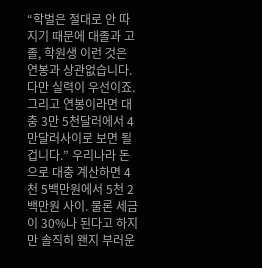“학벌은 절대로 안 따지기 때문에 대졸과 고졸, 학원생 이런 것은 연봉과 상관없습니다. 다만 실력이 우선이죠. 그리고 연봉이라면 대충 3만 5천달러에서 4만달러사이로 보면 될 겁니다.” 우리나라 돈으로 대충 계산하면 4천 5백만원에서 5천 2백만원 사이. 물론 세금이 30%나 된다고 하지만 솔직히 왠지 부러운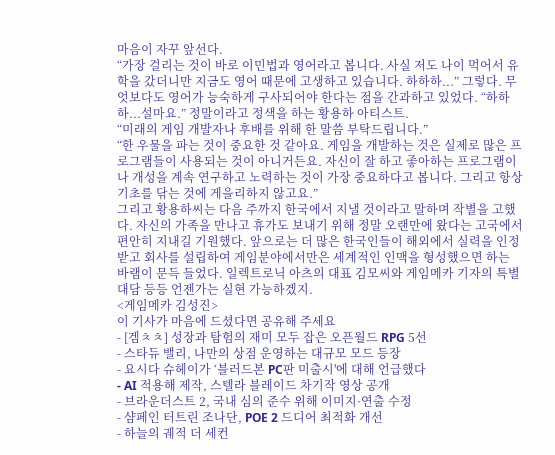마음이 자꾸 앞선다.
“가장 걸리는 것이 바로 이민법과 영어라고 봅니다. 사실 저도 나이 먹어서 유학을 갔더니만 지금도 영어 때문에 고생하고 있습니다. 하하하...” 그렇다. 무엇보다도 영어가 능숙하게 구사되어야 한다는 점을 간과하고 있었다. “하하하...설마요.” 정말이라고 정색을 하는 황용하 아티스트.
“미래의 게임 개발자나 후배를 위해 한 말씀 부탁드립니다.”
“한 우물을 파는 것이 중요한 것 같아요. 게임을 개발하는 것은 실제로 많은 프로그램들이 사용되는 것이 아니거든요. 자신이 잘 하고 좋아하는 프로그램이나 개성을 계속 연구하고 노력하는 것이 가장 중요하다고 봅니다. 그리고 항상 기초를 닦는 것에 게을리하지 않고요.”
그리고 황용하씨는 다음 주까지 한국에서 지낼 것이라고 말하며 작별을 고했다. 자신의 가족을 만나고 휴가도 보내기 위해 정말 오랜만에 왔다는 고국에서 편안히 지내길 기원했다. 앞으로는 더 많은 한국인들이 해외에서 실력을 인정받고 회사를 설립하여 게임분야에서만은 세계적인 인맥을 형성했으면 하는 바램이 문득 들었다. 일렉트로닉 아츠의 대표 김모씨와 게임메카 기자의 특별 대담 등등 언젠가는 실현 가능하겠지.
<게임메카 김성진>
이 기사가 마음에 드셨다면 공유해 주세요
- [겜ㅊㅊ] 성장과 탐험의 재미 모두 잡은 오픈월드 RPG 5선
- 스타듀 밸리, 나만의 상점 운영하는 대규모 모드 등장
- 요시다 슈헤이가 ‘블러드본 PC판 미출시'에 대해 언급했다
- AI 적용해 제작, 스텔라 블레이드 차기작 영상 공개
- 브라운더스트 2, 국내 심의 준수 위해 이미지·연출 수정
- 샴페인 터트린 조나단, POE 2 드디어 최적화 개선
- 하늘의 궤적 더 세컨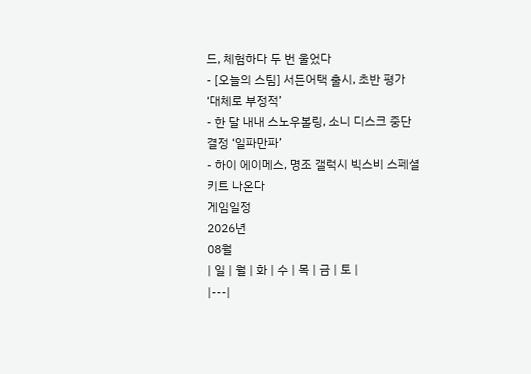드, 체험하다 두 번 울었다
- [오늘의 스팀] 서든어택 출시, 초반 평가 ‘대체로 부정적’
- 한 달 내내 스노우볼링, 소니 디스크 중단 결정 ‘일파만파’
- 하이 에이메스, 명조 갤럭시 빅스비 스페셜 키트 나온다
게임일정
2026년
08월
| 일 | 월 | 화 | 수 | 목 | 금 | 토 |
|---|